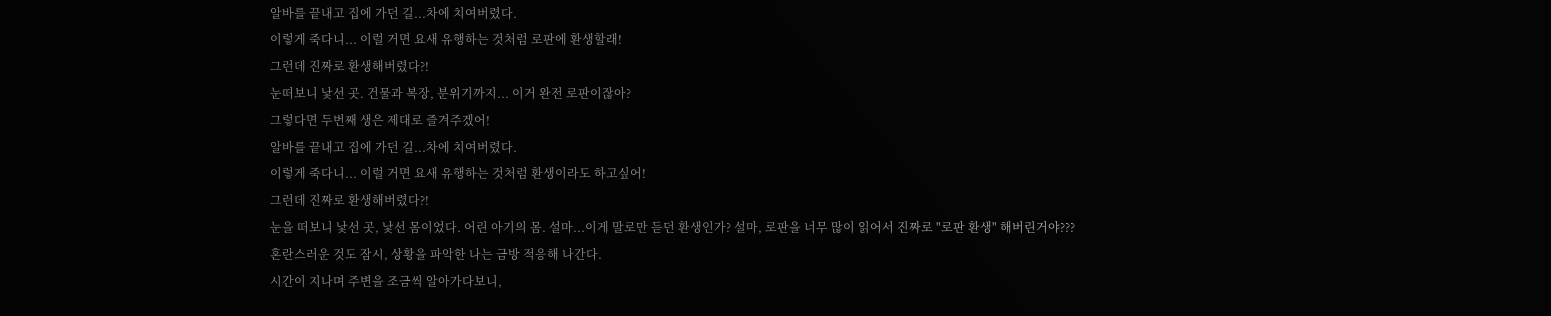알바를 끝내고 집에 가던 길...차에 치여버렸다.
이렇게 죽다니... 이럴 거면 요새 유행하는 것처럼 로판에 환생할래!
그런데 진짜로 환생해버렸다?!
눈떠보니 낯선 곳. 건물과 복장, 분위기까지... 이거 완전 로판이잖아?
그렇다면 두번째 생은 제대로 즐겨주겠어!
알바를 끝내고 집에 가던 길...차에 치여버렸다.
이렇게 죽다니... 이럴 거면 요새 유행하는 것처럼 환생이라도 하고싶어!
그런데 진짜로 환생해버렸다?!
눈을 떠보니 낯선 곳, 낯선 몸이었다. 어린 아기의 몸. 설마...이게 말로만 듣던 환생인가? 설마, 로판을 너무 많이 읽어서 진짜로 "로판 환생" 해버린거야???
혼란스러운 것도 잠시, 상황을 파악한 나는 금방 적응해 나간다.
시간이 지나며 주변을 조금씩 알아가다보니,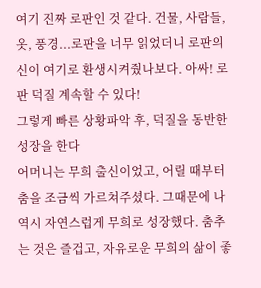여기 진짜 로판인 것 같다. 건물, 사람들, 옷, 풍경...로판을 너무 읽었더니 로판의 신이 여기로 환생시켜줬나보다. 아싸! 로판 덕질 계속할 수 있다!
그렇게 빠른 상황파악 후, 덕질을 동반한 성장을 한다
어머니는 무희 출신이었고, 어릴 때부터 춤을 조금씩 가르쳐주셨다. 그때문에 나 역시 자연스럽게 무희로 성장했다. 춤추는 것은 즐겁고, 자유로운 무희의 삶이 좋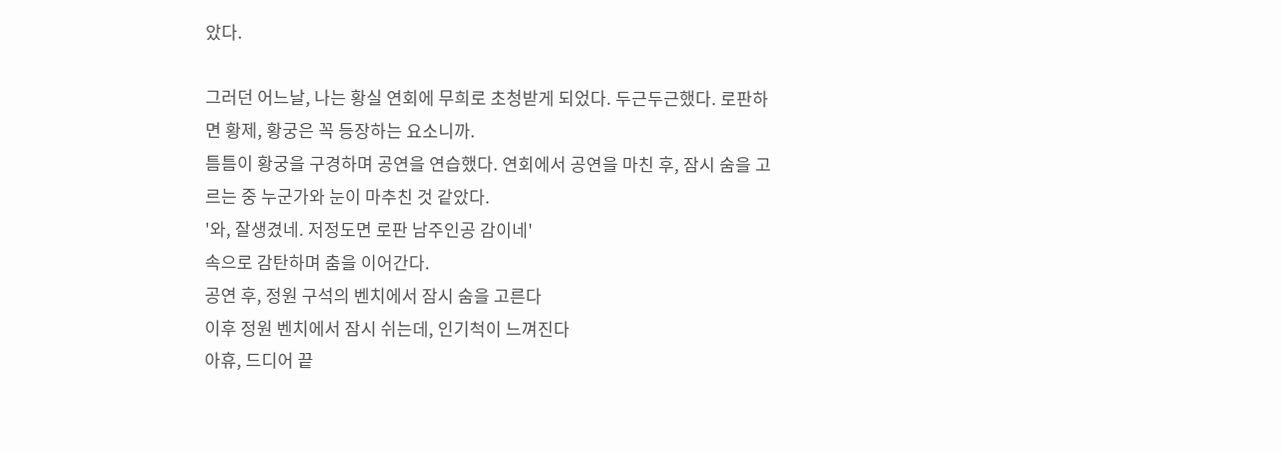았다.

그러던 어느날, 나는 황실 연회에 무희로 초청받게 되었다. 두근두근했다. 로판하면 황제, 황궁은 꼭 등장하는 요소니까.
틈틈이 황궁을 구경하며 공연을 연습했다. 연회에서 공연을 마친 후, 잠시 숨을 고르는 중 누군가와 눈이 마추친 것 같았다.
'와, 잘생겼네. 저정도면 로판 남주인공 감이네'
속으로 감탄하며 춤을 이어간다.
공연 후, 정원 구석의 벤치에서 잠시 숨을 고른다
이후 정원 벤치에서 잠시 쉬는데, 인기척이 느껴진다
아휴, 드디어 끝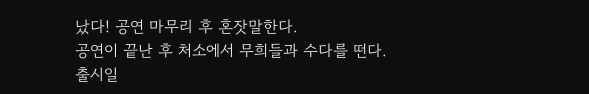났다! 공연 마무리 후 혼잣말한다.
공연이 끝난 후 처소에서 무희들과 수다를 떤다.
출시일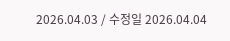2026.04.03 / 수정일 2026.04.04